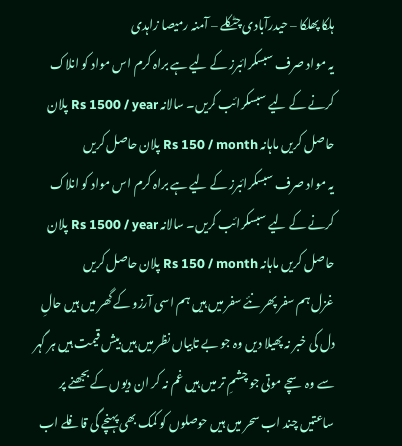ہلکا پھلکا – حیدرآبادی چٹکلے – آمنہ رمیصا زاہدی
یہ مواد صرف سبسکرائبرز کے لیے ہے براہ کرم اس مواد کو انلاک کرنے کے لیے سبسکرائب کریں۔ سالانہ Rs 1500 / year پلان حاصل کریں ماہانہ Rs 150 / month پلان حاصل کریں
یہ مواد صرف سبسکرائبرز کے لیے ہے براہ کرم اس مواد کو انلاک کرنے کے لیے سبسکرائب کریں۔ سالانہ Rs 1500 / year پلان حاصل کریں ماہانہ Rs 150 / month پلان حاصل کریں
غزل ہم سفر پھر نئے سفر میں ہیں ہم اسی آرزو کے گھر میں ہیں حالِ دل کی خبر نہ پھیلا دیں وہ جو بے تابیاں نظر میں ہیں بیش قیمت ہیں ہر گہر سے وہ سچے موتی جو چشمِ تر میں ہیں غم نہ کر ان دیوں کے بجھنے پر ساعتیں چند اب سحر میں ہیں حوصلوں کو کمک بھی پہنچے گی قافلے اب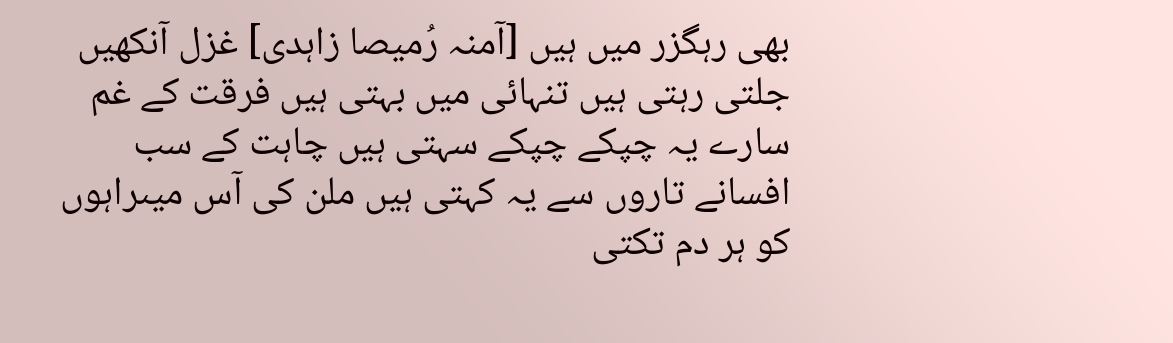بھی رہگزر میں ہیں [آمنہ رُمیصا زاہدی] غزل آنکھیں جلتی رہتی ہیں تنہائی میں بہتی ہیں فرقت کے غم سارے یہ چپکے چپکے سہتی ہیں چاہت کے سب افسانے تاروں سے یہ کہتی ہیں ملن کی آس میںراہوں کو ہر دم تکتی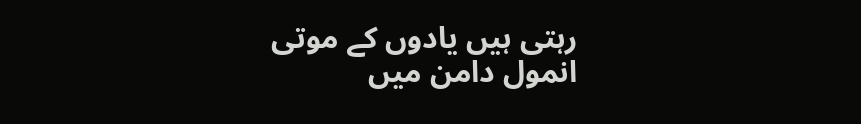رہتی ہیں یادوں کے موتی انمول دامن میں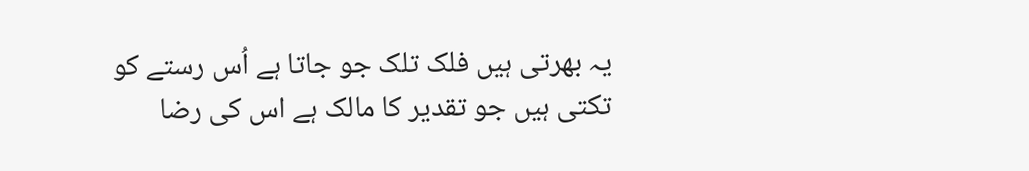یہ بھرتی ہیں فلک تلک جو جاتا ہے اُس رستے کو تکتی ہیں جو تقدیر کا مالک ہے اس کی رضا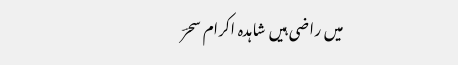میں راضی ہیں شاہدہ اکرام سحرؔ